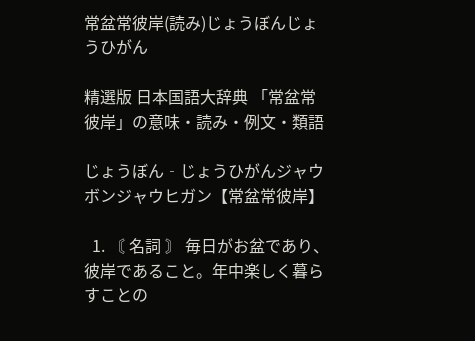常盆常彼岸(読み)じょうぼんじょうひがん

精選版 日本国語大辞典 「常盆常彼岸」の意味・読み・例文・類語

じょうぼん‐じょうひがんジャウボンジャウヒガン【常盆常彼岸】

  1. 〘 名詞 〙 毎日がお盆であり、彼岸であること。年中楽しく暮らすことの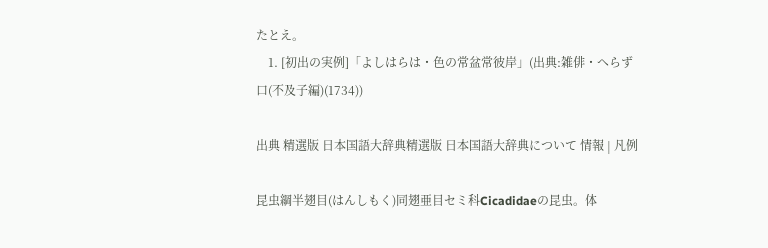たとえ。
    1. [初出の実例]「よしはらは・色の常盆常彼岸」(出典:雑俳・へらず口(不及子編)(1734))

出典 精選版 日本国語大辞典精選版 日本国語大辞典について 情報 | 凡例

昆虫綱半翅目(はんしもく)同翅亜目セミ科Cicadidaeの昆虫。体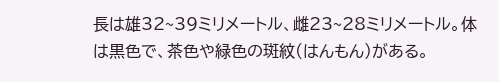長は雄32~39ミリメートル、雌23~28ミリメートル。体は黒色で、茶色や緑色の斑紋(はんもん)がある。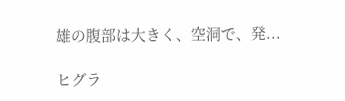雄の腹部は大きく、空洞で、発...

ヒグラ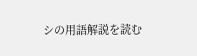シの用語解説を読む